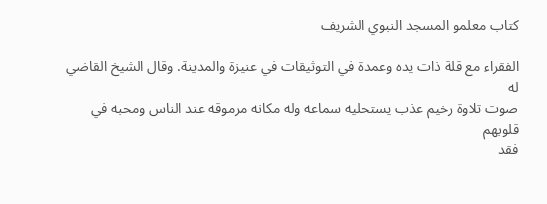كتاب معلمو المسجد النبوي الشريف

الفقراء مع قلة ذات يده وعمدة في التوثيقات في عنيزة والمدينة. وقال الشيخ القاضي له
صوت تلاوة رخيم عذب يستحليه سماعه وله مكانه مرموقه عند الناس ومحبه في قلوبهم
فقد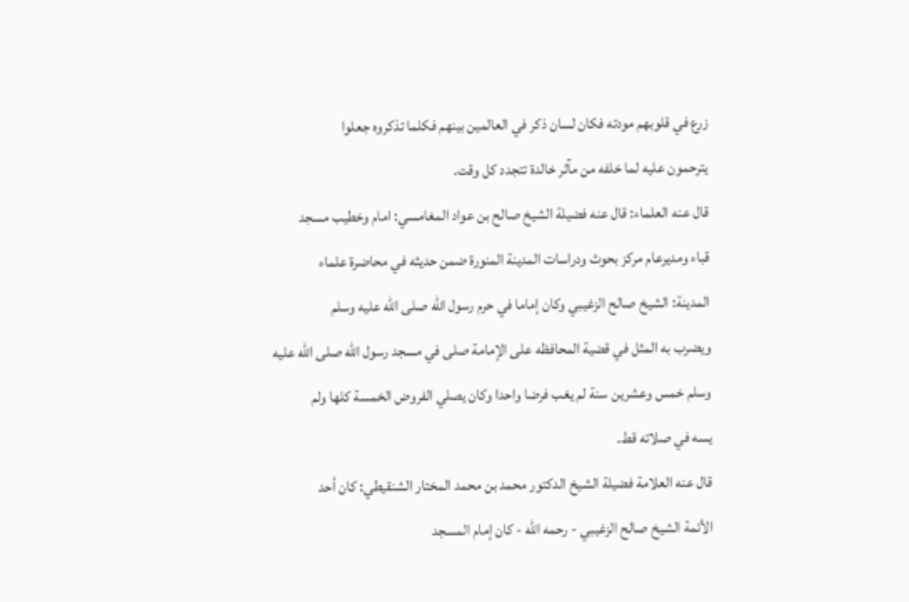زرع في قلوبهم مودته فكان لسان ذكر في العالمين بينهم فكلما تذكروه جعلوا
يترحمون عليه لما خلفه من مآثر خالدة تتجدد كل وقت.
قال عنه العلماء: قال عنه فضيلة الشيخ صالح بن عواد المغامسي: امام وخطيب مسجد
قباء ومديرعام مركز بحوث ودراسات المدينة المنورة ضمن حديثه في محاضرة علماء
المدينة: الشيخ صالح الزغيبي وكان إماما في حرم رسول الله صلى الله عليه وسلم
ويضرب به المثل في قضية المحافظه على الإمامة صلى في مسجد رسول الله صلى الله عليه
وسلم خمس وعشرين سنة لم يغب فرضا واحدا وكان يصلي الفروض الخمسة كلها ولم
يسه في صلاته قط.
قال عنه العلامة فضيلة الشيخ الدكتور محمد بن محمد المختار الشنقيطي: كان أحد
الأئمة الشيخ صالح الزغيبي - رحمه الله - كان إمام المسجد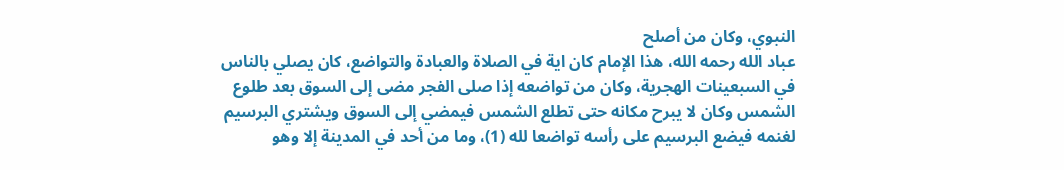النبوي، وكان من أصلح
عباد الله رحمه الله، هذا الإمام كان اية في الصلاة والعبادة والتواضع، كان يصلي بالناس
في السبعينات الهجرية، وكان من تواضعه إذا صلى الفجر مضى إلى السوق بعد طلوع
الشمس وكان لا يبرح مكانه حتى تطلع الشمس فيمضي إلى السوق ويشتري البرسيم
لغنمه فيضع البرسيم على رأسه تواضعا لله (1)، وما من أحد في المدينة إلا وهو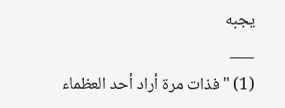يجبه
___
(1) "فذات مرة أراد أحد العظماء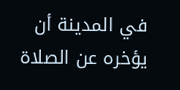في المدينة أن يؤخره عن الصلاة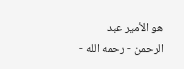هو الأمير عبد الرحمن - رحمه الله -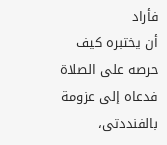فأراد
أن يختبره كيف حرصه على الصلاة فدعاه إلى عزومة بالفنددتى،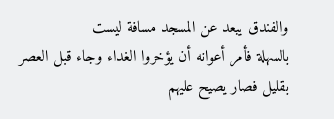والفندق يبعد عن المسجد مسافة ليست
بالسهلة فأمر أعوانه أن يؤخروا الغداء وجاء قبل العصر بقليل فصار يصيح عليهم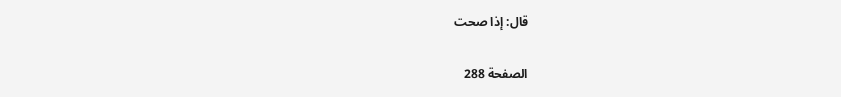قال: إذا صحت

الصفحة 288